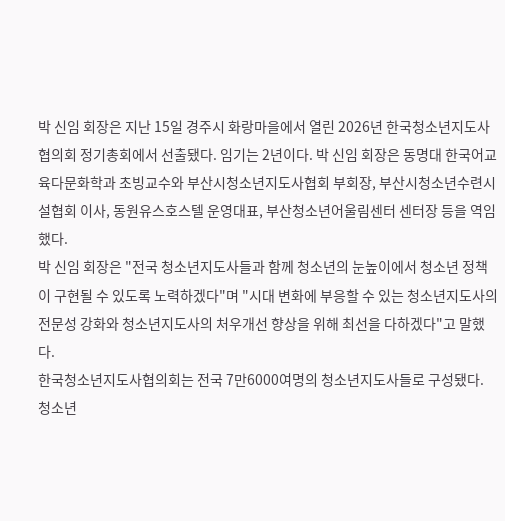박 신임 회장은 지난 15일 경주시 화랑마을에서 열린 2026년 한국청소년지도사협의회 정기총회에서 선출됐다. 임기는 2년이다. 박 신임 회장은 동명대 한국어교육다문화학과 초빙교수와 부산시청소년지도사협회 부회장, 부산시청소년수련시설협회 이사, 동원유스호스텔 운영대표, 부산청소년어울림센터 센터장 등을 역임했다.
박 신임 회장은 "전국 청소년지도사들과 함께 청소년의 눈높이에서 청소년 정책이 구현될 수 있도록 노력하겠다"며 "시대 변화에 부응할 수 있는 청소년지도사의 전문성 강화와 청소년지도사의 처우개선 향상을 위해 최선을 다하겠다"고 말했다.
한국청소년지도사협의회는 전국 7만6000여명의 청소년지도사들로 구성됐다. 청소년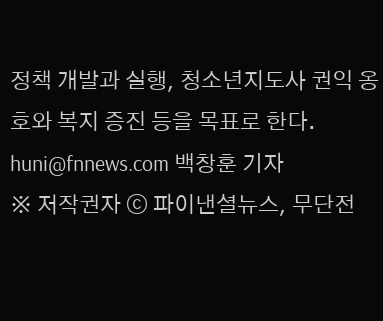정책 개발과 실행, 청소년지도사 권익 옹호와 복지 증진 등을 목표로 한다.
huni@fnnews.com 백창훈 기자
※ 저작권자 ⓒ 파이낸셜뉴스, 무단전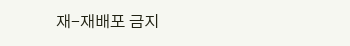재-재배포 금지